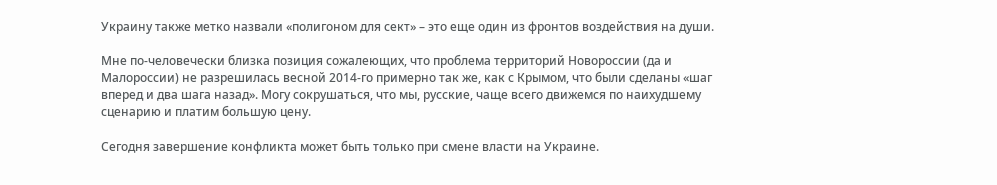Украину также метко назвали «полигоном для сект» – это еще один из фронтов воздействия на души.

Мне по-человечески близка позиция сожалеющих, что проблема территорий Новороссии (да и Малороссии) не разрешилась весной 2014-го примерно так же, как с Крымом, что были сделаны «шаг вперед и два шага назад». Могу сокрушаться, что мы, русские, чаще всего движемся по наихудшему сценарию и платим большую цену.

Сегодня завершение конфликта может быть только при смене власти на Украине.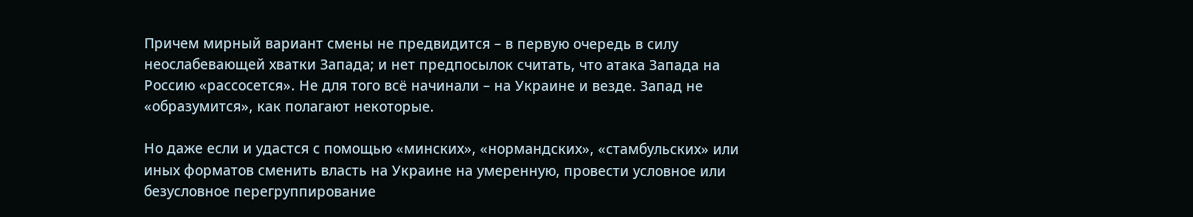Причем мирный вариант смены не предвидится – в первую очередь в силу неослабевающей хватки Запада; и нет предпосылок считать, что атака Запада на Россию «рассосется». Не для того всё начинали – на Украине и везде. Запад не «образумится», как полагают некоторые.

Но даже если и удастся с помощью «минских», «нормандских», «стамбульских» или иных форматов сменить власть на Украине на умеренную, провести условное или безусловное перегруппирование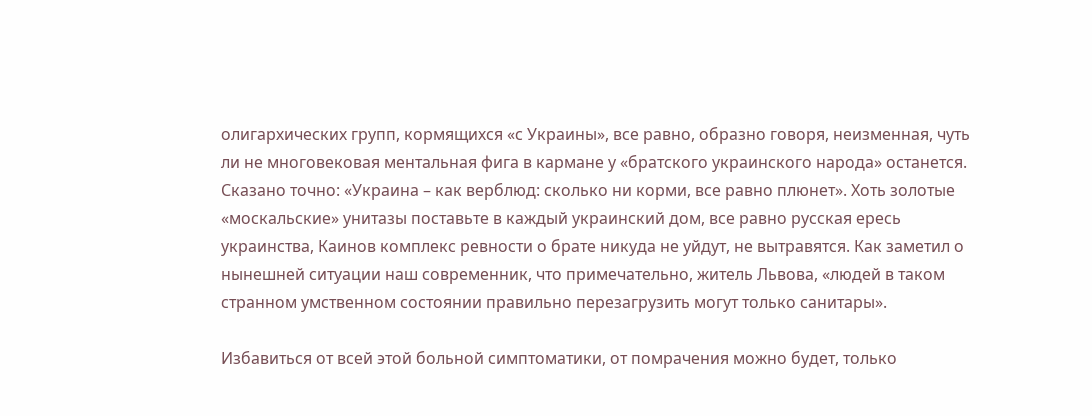олигархических групп, кормящихся «с Украины», все равно, образно говоря, неизменная, чуть ли не многовековая ментальная фига в кармане у «братского украинского народа» останется. Сказано точно: «Украина – как верблюд: сколько ни корми, все равно плюнет». Хоть золотые «москальские» унитазы поставьте в каждый украинский дом, все равно русская ересь украинства, Каинов комплекс ревности о брате никуда не уйдут, не вытравятся. Как заметил о нынешней ситуации наш современник, что примечательно, житель Львова, «людей в таком странном умственном состоянии правильно перезагрузить могут только санитары».

Избавиться от всей этой больной симптоматики, от помрачения можно будет, только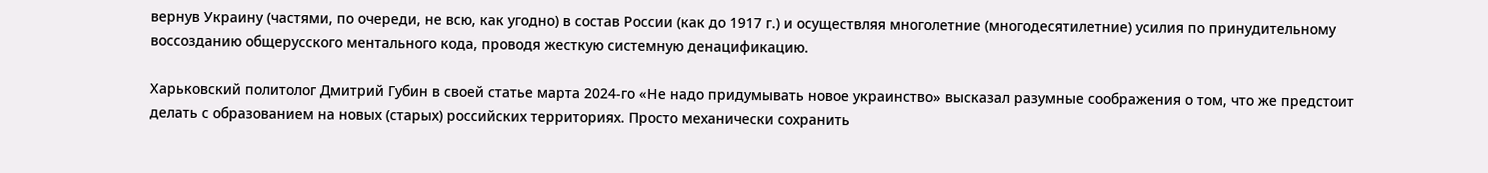вернув Украину (частями, по очереди, не всю, как угодно) в состав России (как до 1917 г.) и осуществляя многолетние (многодесятилетние) усилия по принудительному воссозданию общерусского ментального кода, проводя жесткую системную денацификацию.

Харьковский политолог Дмитрий Губин в своей статье марта 2024-го «Не надо придумывать новое украинство» высказал разумные соображения о том, что же предстоит делать с образованием на новых (старых) российских территориях. Просто механически сохранить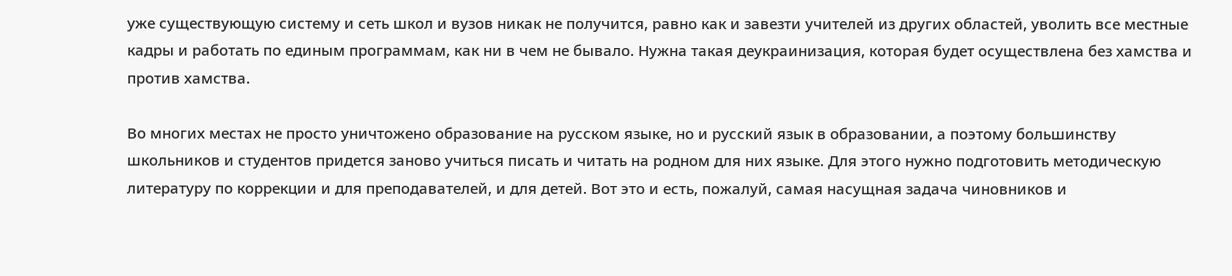уже существующую систему и сеть школ и вузов никак не получится, равно как и завезти учителей из других областей, уволить все местные кадры и работать по единым программам, как ни в чем не бывало. Нужна такая деукраинизация, которая будет осуществлена без хамства и против хамства.

Во многих местах не просто уничтожено образование на русском языке, но и русский язык в образовании, а поэтому большинству школьников и студентов придется заново учиться писать и читать на родном для них языке. Для этого нужно подготовить методическую литературу по коррекции и для преподавателей, и для детей. Вот это и есть, пожалуй, самая насущная задача чиновников и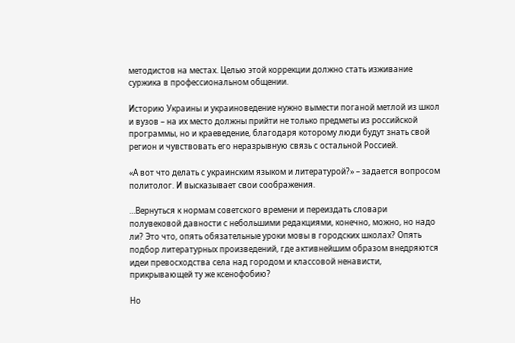методистов на местах. Целью этой коррекции должно стать изживание суржика в профессиональном общении.

Историю Украины и украиноведение нужно вымести поганой метлой из школ и вузов – на их место должны прийти не только предметы из российской программы, но и краеведение, благодаря которому люди будут знать свой регион и чувствовать его неразрывную связь с остальной Россией.

«А вот что делать с украинским языком и литературой?» – задается вопросом политолог. И высказывает свои соображения.

…Вернуться к нормам советского времени и переиздать словари полувековой давности с небольшими редакциями, конечно, можно, но надо ли? Это что, опять обязательные уроки мовы в городских школах? Опять подбор литературных произведений, где активнейшим образом внедряются идеи превосходства села над городом и классовой ненависти, прикрывающей ту же ксенофобию?

Но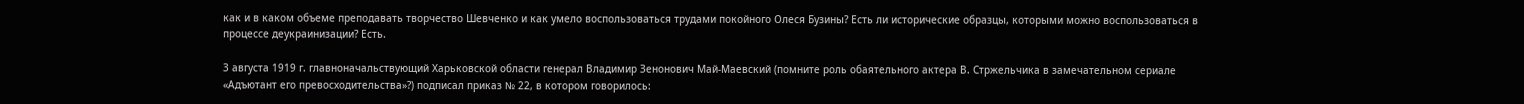как и в каком объеме преподавать творчество Шевченко и как умело воспользоваться трудами покойного Олеся Бузины? Есть ли исторические образцы, которыми можно воспользоваться в процессе деукраинизации? Есть.

3 августа 1919 г. главноначальствующий Харьковской области генерал Владимир Зенонович Май-Маевский (помните роль обаятельного актера В. Стржельчика в замечательном сериале «Адъютант его превосходительства»?) подписал приказ № 22, в котором говорилось: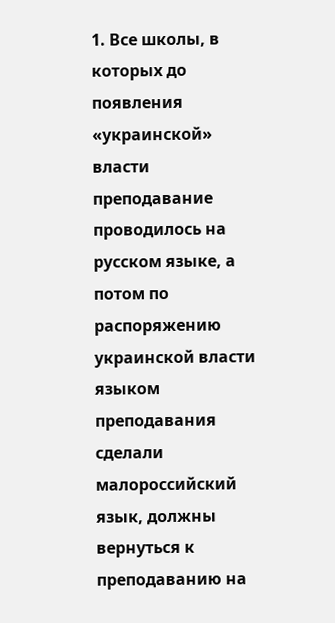1. Все школы, в которых до появления «украинской» власти преподавание проводилось на русском языке, а потом по распоряжению украинской власти языком преподавания сделали малороссийский язык, должны вернуться к преподаванию на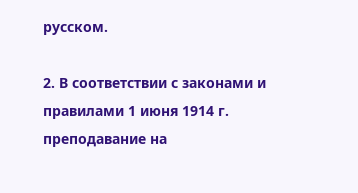русском.

2. В соответствии с законами и правилами 1 июня 1914 г. преподавание на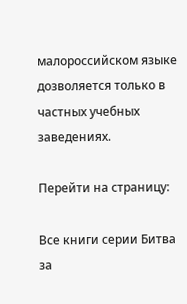малороссийском языке дозволяется только в частных учебных заведениях.

Перейти на страницу:

Все книги серии Битва за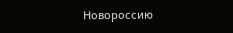Новороссию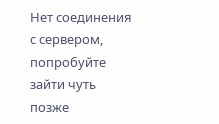Нет соединения с сервером, попробуйте зайти чуть позже